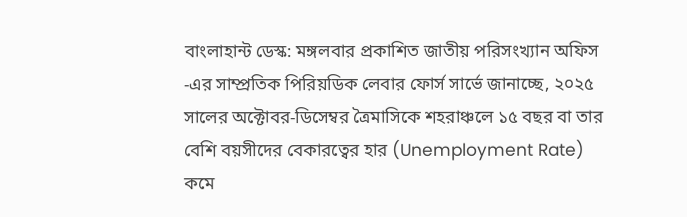বাংলাহান্ট ডেস্ক: মঙ্গলবার প্রকাশিত জাতীয় পরিসংখ্যান অফিস -এর সাম্প্রতিক পিরিয়ডিক লেবার ফোর্স সার্ভে জানাচ্ছে, ২০২৫ সালের অক্টোবর-ডিসেম্বর ত্রৈমাসিকে শহরাঞ্চলে ১৫ বছর বা তার বেশি বয়সীদের বেকারত্বের হার (Unemployment Rate) কমে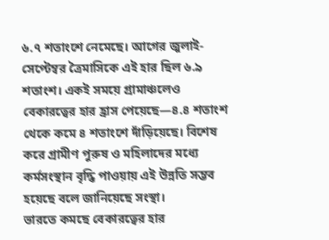৬.৭ শতাংশে নেমেছে। আগের জুলাই-সেপ্টেম্বর ত্রৈমাসিকে এই হার ছিল ৬.৯ শতাংশ। একই সময়ে গ্রামাঞ্চলেও বেকারত্বের হার হ্রাস পেয়েছে—৪.৪ শতাংশ থেকে কমে ৪ শতাংশে দাঁড়িয়েছে। বিশেষ করে গ্রামীণ পুরুষ ও মহিলাদের মধ্যে কর্মসংস্থান বৃদ্ধি পাওয়ায় এই উন্নতি সম্ভব হয়েছে বলে জানিয়েছে সংস্থা।
ভারতে কমছে বেকারত্বের হার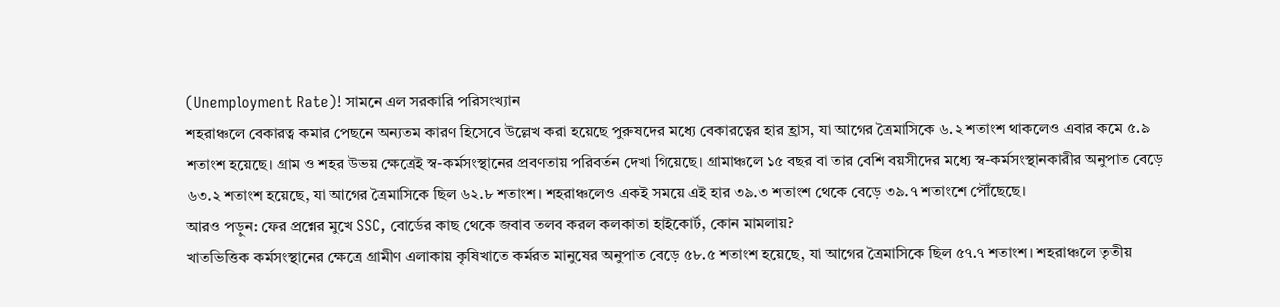(Unemployment Rate)! সামনে এল সরকারি পরিসংখ্যান
শহরাঞ্চলে বেকারত্ব কমার পেছনে অন্যতম কারণ হিসেবে উল্লেখ করা হয়েছে পুরুষদের মধ্যে বেকারত্বের হার হ্রাস, যা আগের ত্রৈমাসিকে ৬.২ শতাংশ থাকলেও এবার কমে ৫.৯ শতাংশ হয়েছে। গ্রাম ও শহর উভয় ক্ষেত্রেই স্ব-কর্মসংস্থানের প্রবণতায় পরিবর্তন দেখা গিয়েছে। গ্রামাঞ্চলে ১৫ বছর বা তার বেশি বয়সীদের মধ্যে স্ব-কর্মসংস্থানকারীর অনুপাত বেড়ে ৬৩.২ শতাংশ হয়েছে, যা আগের ত্রৈমাসিকে ছিল ৬২.৮ শতাংশ। শহরাঞ্চলেও একই সময়ে এই হার ৩৯.৩ শতাংশ থেকে বেড়ে ৩৯.৭ শতাংশে পৌঁছেছে।
আরও পড়ুন: ফের প্রশ্নের মুখে SSC, বোর্ডের কাছ থেকে জবাব তলব করল কলকাতা হাইকোর্ট, কোন মামলায়?
খাতভিত্তিক কর্মসংস্থানের ক্ষেত্রে গ্রামীণ এলাকায় কৃষিখাতে কর্মরত মানুষের অনুপাত বেড়ে ৫৮.৫ শতাংশ হয়েছে, যা আগের ত্রৈমাসিকে ছিল ৫৭.৭ শতাংশ। শহরাঞ্চলে তৃতীয়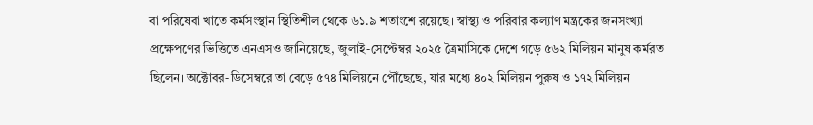বা পরিষেবা খাতে কর্মসংস্থান স্থিতিশীল থেকে ৬১.৯ শতাংশে রয়েছে। স্বাস্থ্য ও পরিবার কল্যাণ মন্ত্রকের জনসংখ্যা প্রক্ষেপণের ভিত্তিতে এনএসও জানিয়েছে, জুলাই-সেপ্টেম্বর ২০২৫ ত্রৈমাসিকে দেশে গড়ে ৫৬২ মিলিয়ন মানুষ কর্মরত ছিলেন। অক্টোবর-ডিসেম্বরে তা বেড়ে ৫৭৪ মিলিয়নে পৌঁছেছে, যার মধ্যে ৪০২ মিলিয়ন পুরুষ ও ১৭২ মিলিয়ন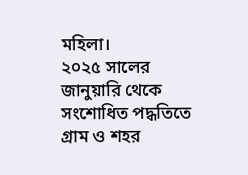মহিলা।
২০২৫ সালের জানুয়ারি থেকে সংশোধিত পদ্ধতিতে গ্রাম ও শহর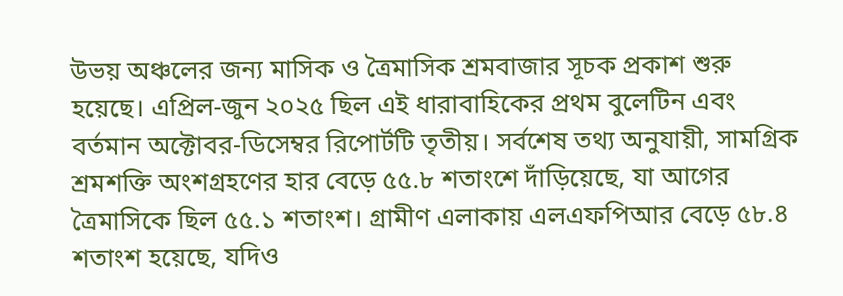উভয় অঞ্চলের জন্য মাসিক ও ত্রৈমাসিক শ্রমবাজার সূচক প্রকাশ শুরু হয়েছে। এপ্রিল-জুন ২০২৫ ছিল এই ধারাবাহিকের প্রথম বুলেটিন এবং বর্তমান অক্টোবর-ডিসেম্বর রিপোর্টটি তৃতীয়। সর্বশেষ তথ্য অনুযায়ী, সামগ্রিক শ্রমশক্তি অংশগ্রহণের হার বেড়ে ৫৫.৮ শতাংশে দাঁড়িয়েছে, যা আগের ত্রৈমাসিকে ছিল ৫৫.১ শতাংশ। গ্রামীণ এলাকায় এলএফপিআর বেড়ে ৫৮.৪ শতাংশ হয়েছে, যদিও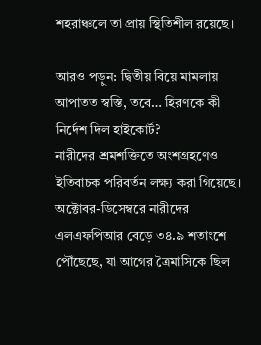শহরাঞ্চলে তা প্রায় স্থিতিশীল রয়েছে।

আরও পড়ুন: দ্বিতীয় বিয়ে মামলায় আপাতত স্বস্তি, তবে… হিরণকে কী নির্দেশ দিল হাইকোর্ট?
নারীদের শ্রমশক্তিতে অংশগ্রহণেও ইতিবাচক পরিবর্তন লক্ষ্য করা গিয়েছে। অক্টোবর-ডিসেম্বরে নারীদের এলএফপিআর বেড়ে ৩৪.৯ শতাংশে পৌঁছেছে, যা আগের ত্রৈমাসিকে ছিল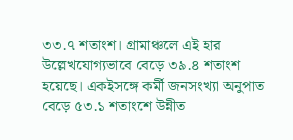৩৩.৭ শতাংশ। গ্রামাঞ্চলে এই হার উল্লেখযোগ্যভাবে বেড়ে ৩৯.৪ শতাংশ হয়েছে। একইসঙ্গে কর্মী জনসংখ্যা অনুপাত বেড়ে ৫৩.১ শতাংশে উন্নীত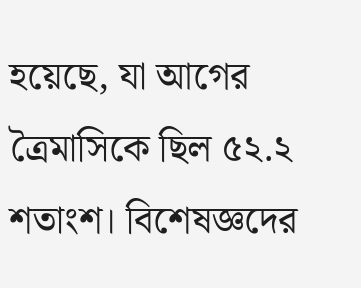হয়েছে, যা আগের ত্রৈমাসিকে ছিল ৫২.২ শতাংশ। বিশেষজ্ঞদের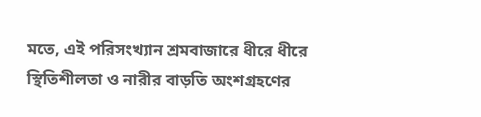মতে, এই পরিসংখ্যান শ্রমবাজারে ধীরে ধীরে স্থিতিশীলতা ও নারীর বাড়তি অংশগ্রহণের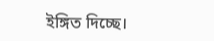ইঙ্গিত দিচ্ছে।